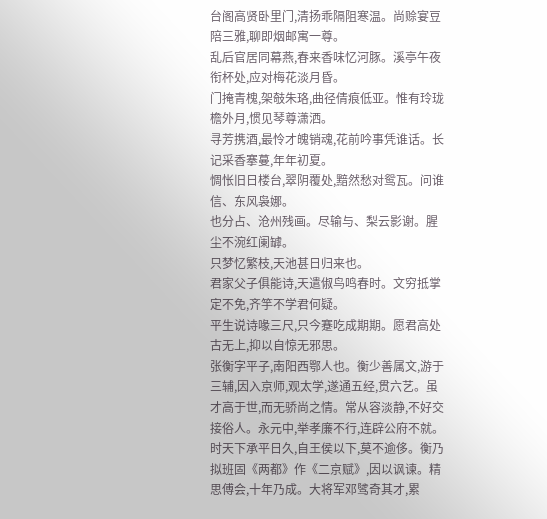台阁高贤卧里门,清扬乖隔阻寒温。尚赊宴豆陪三雅,聊即烟邮寓一尊。
乱后官居同幕燕,春来香味忆河豚。溪亭午夜衔杯处,应对梅花淡月昏。
门掩青槐,架攲朱珞,曲径倩痕低亚。惟有玲珑檐外月,惯见琴尊潇洒。
寻芳携酒,最怜才魄销魂,花前吟事凭谁话。长记采香搴蔓,年年初夏。
惆怅旧日楼台,翠阴覆处,黯然愁对鸳瓦。问谁信、东风袅娜。
也分占、沧州残画。尽输与、梨云影谢。腥尘不涴红阑罅。
只梦忆繁枝,天池甚日归来也。
君家父子俱能诗,天遣俶鸟鸣春时。文穷抵掌定不免,齐竽不学君何疑。
平生说诗喙三尺,只今蹇吃成期期。愿君高处古无上,抑以自惊无邪思。
张衡字平子,南阳西鄂人也。衡少善属文,游于三辅,因入京师,观太学,遂通五经,贯六艺。虽才高于世,而无骄尚之情。常从容淡静,不好交接俗人。永元中,举孝廉不行,连辟公府不就。时天下承平日久,自王侯以下,莫不逾侈。衡乃拟班固《两都》作《二京赋》,因以讽谏。精思傅会,十年乃成。大将军邓骘奇其才,累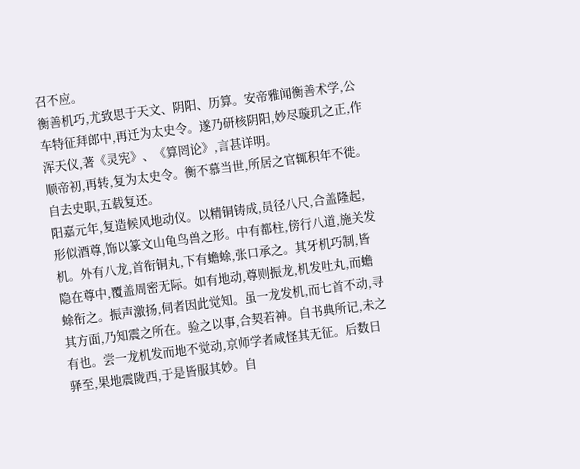召不应。
衡善机巧,尤致思于天文、阴阳、历算。安帝雅闻衡善术学,公车特征拜郎中,再迁为太史令。遂乃研核阴阳,妙尽璇玑之正,作浑天仪,著《灵宪》、《算罔论》,言甚详明。
顺帝初,再转,复为太史令。衡不慕当世,所居之官辄积年不徙。自去史职,五载复还。
阳嘉元年,复造候风地动仪。以精铜铸成,员径八尺,合盖隆起,形似酒尊,饰以篆文山龟鸟兽之形。中有都柱,傍行八道,施关发机。外有八龙,首衔铜丸,下有蟾蜍,张口承之。其牙机巧制,皆隐在尊中,覆盖周密无际。如有地动,尊则振龙,机发吐丸,而蟾蜍衔之。振声激扬,伺者因此觉知。虽一龙发机,而七首不动,寻其方面,乃知震之所在。验之以事,合契若神。自书典所记,未之有也。尝一龙机发而地不觉动,京师学者咸怪其无征。后数日驿至,果地震陇西,于是皆服其妙。自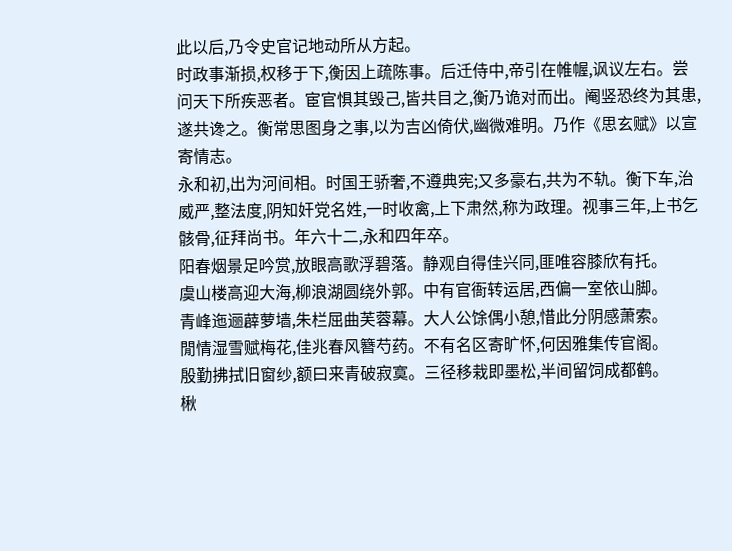此以后,乃令史官记地动所从方起。
时政事渐损,权移于下,衡因上疏陈事。后迁侍中,帝引在帷幄,讽议左右。尝问天下所疾恶者。宦官惧其毁己,皆共目之,衡乃诡对而出。阉竖恐终为其患,遂共谗之。衡常思图身之事,以为吉凶倚伏,幽微难明。乃作《思玄赋》以宣寄情志。
永和初,出为河间相。时国王骄奢,不遵典宪;又多豪右,共为不轨。衡下车,治威严,整法度,阴知奸党名姓,一时收禽,上下肃然,称为政理。视事三年,上书乞骸骨,征拜尚书。年六十二,永和四年卒。
阳春烟景足吟赏,放眼高歌浮碧落。静观自得佳兴同,匪唯容膝欣有托。
虞山楼高迎大海,柳浪湖圆绕外郭。中有官衙转运居,西偏一室依山脚。
青峰迤逦薜萝墙,朱栏屈曲芙蓉幕。大人公馀偶小憩,惜此分阴感萧索。
閒情湿雪赋梅花,佳兆春风簪芍药。不有名区寄旷怀,何因雅集传官阁。
殷勤拂拭旧窗纱,额曰来青破寂寞。三径移栽即墨松,半间留饲成都鹤。
楸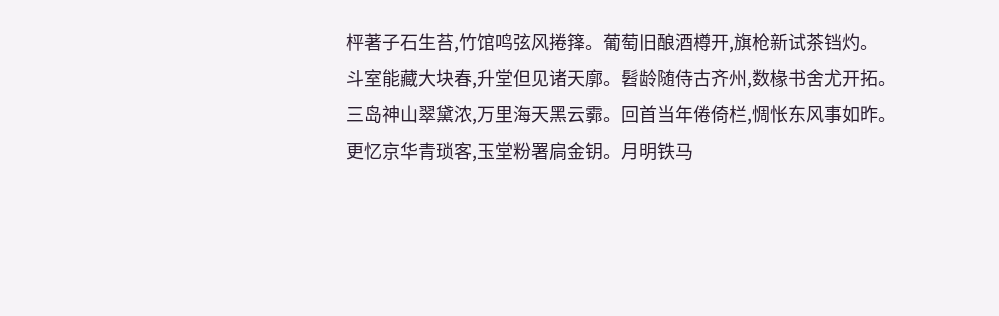枰著子石生苔,竹馆鸣弦风捲箨。葡萄旧酿酒樽开,旗枪新试茶铛灼。
斗室能藏大块春,升堂但见诸天廓。髫龄随侍古齐州,数椽书舍尤开拓。
三岛神山翠黛浓,万里海天黑云霩。回首当年倦倚栏,惆怅东风事如昨。
更忆京华青琐客,玉堂粉署扃金钥。月明铁马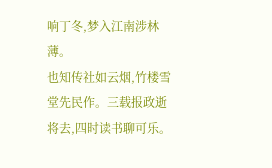响丁冬,梦入江南涉林薄。
也知传社如云烟,竹楼雪堂先民作。三载报政逝将去,四时读书聊可乐。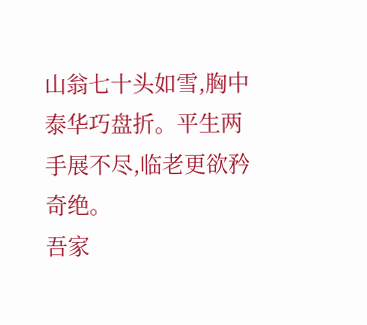山翁七十头如雪,胸中泰华巧盘折。平生两手展不尽,临老更欲矜奇绝。
吾家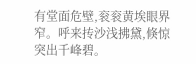有堂面危壁,衮衮黄埃眼界窄。呼来抟沙浅拂黛,倏惊突出千峰碧。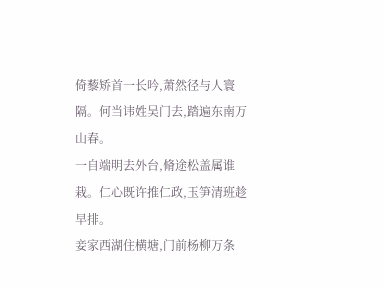倚藜矫首一长吟,萧然径与人寰隔。何当讳姓吴门去,踏遍东南万山春。
一自端明去外台,脩途松盖属谁栽。仁心既许推仁政,玉笋清班趁早排。
妾家西湖住横塘,门前杨柳万条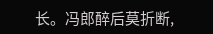长。冯郎醉后莫折断,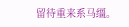留待重来系马缰。